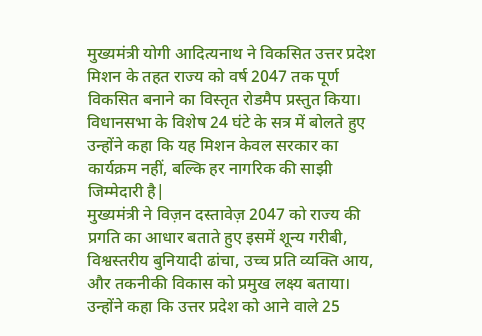मुख्यमंत्री योगी आदित्यनाथ ने विकसित उत्तर प्रदेश मिशन के तहत राज्य को वर्ष 2047 तक पूर्ण विकसित बनाने का विस्तृत रोडमैप प्रस्तुत किया। विधानसभा के विशेष 24 घंटे के सत्र में बोलते हुए उन्होंने कहा कि यह मिशन केवल सरकार का कार्यक्रम नहीं, बल्कि हर नागरिक की साझी जिम्मेदारी है|
मुख्यमंत्री ने विज़न दस्तावेज़ 2047 को राज्य की प्रगति का आधार बताते हुए इसमें शून्य गरीबी, विश्वस्तरीय बुनियादी ढांचा, उच्च प्रति व्यक्ति आय, और तकनीकी विकास को प्रमुख लक्ष्य बताया। उन्होंने कहा कि उत्तर प्रदेश को आने वाले 25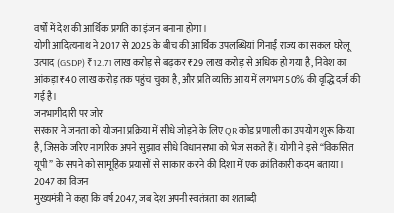वर्षों में देश की आर्थिक प्रगति का इंजन बनाना होगा।
योगी आदित्यनाथ ने 2017 से 2025 के बीच की आर्थिक उपलब्धियां गिनाईं राज्य का सकल घरेलू उत्पाद (GSDP) ₹12.71 लाख करोड़ से बढ़कर ₹29 लाख करोड़ से अधिक हो गया है, निवेश का आंकड़ा ₹40 लाख करोड़ तक पहुंच चुका है, और प्रति व्यक्ति आय में लगभग 50% की वृद्धि दर्ज की गई है।
जनभागीदारी पर जोर
सरकार ने जनता को योजना प्रक्रिया में सीधे जोड़ने के लिए QR कोड प्रणाली का उपयोग शुरू किया है, जिसके जरिए नागरिक अपने सुझाव सीधे विधानसभा को भेज सकते हैं। योगी ने इसे “विकसित यूपी” के सपने को सामूहिक प्रयासों से साकार करने की दिशा में एक क्रांतिकारी कदम बताया।
2047 का विजन
मुख्यमंत्री ने कहा कि वर्ष 2047, जब देश अपनी स्वतंत्रता का शताब्दी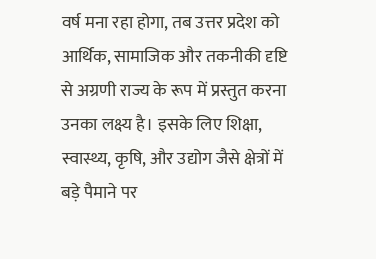वर्ष मना रहा होगा, तब उत्तर प्रदेश को आर्थिक, सामाजिक और तकनीकी दृष्टि से अग्रणी राज्य के रूप में प्रस्तुत करना उनका लक्ष्य है। इसके लिए शिक्षा, स्वास्थ्य, कृषि, और उद्योग जैसे क्षेत्रों में बड़े पैमाने पर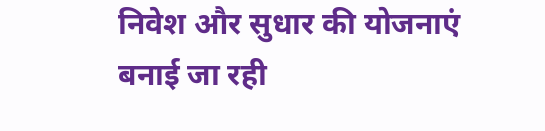निवेश और सुधार की योजनाएं बनाई जा रही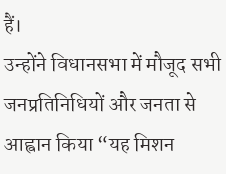हैं।
उन्होंने विधानसभा में मौजूद सभी जनप्रतिनिधियों और जनता से आह्वान किया “यह मिशन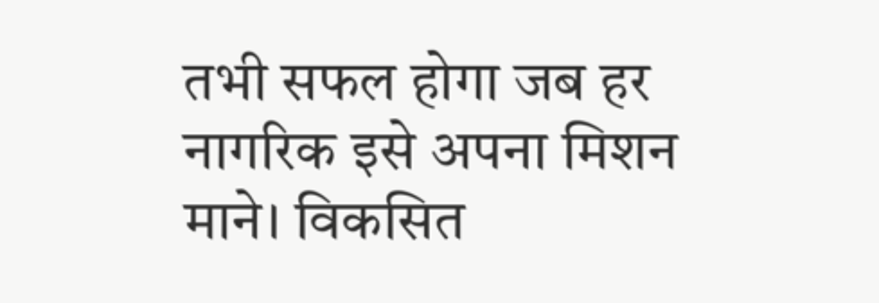तभी सफल होगा जब हर नागरिक इसे अपना मिशन माने। विकसित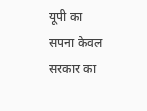यूपी का सपना केवल सरकार का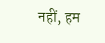नहीं, हम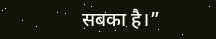सबका है।”